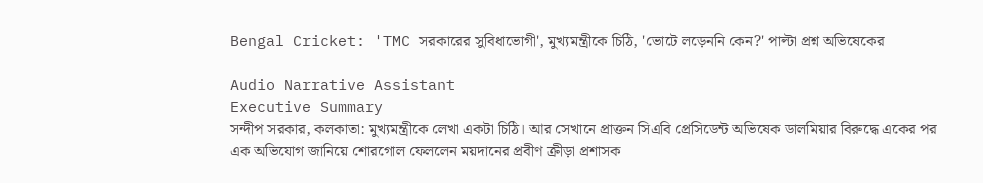Bengal Cricket: 'TMC সরকারের সুবিধাভোগী', মুখ্যমন্ত্রীকে চিঠি, 'ভোটে লড়েননি কেন?' পাল্টা প্রশ্ন অভিষেকের

Audio Narrative Assistant
Executive Summary
সন্দীপ সরকার, কলকাতা: মুখ্যমন্ত্রীকে লেখা একটা চিঠি। আর সেখানে প্রাক্তন সিএবি প্রেসিডেন্ট অভিষেক ডালমিয়ার বিরুদ্ধে একের পর এক অভিযোগ জানিয়ে শোরগোল ফেললেন ময়দানের প্রবীণ ক্রীড়া প্রশাসক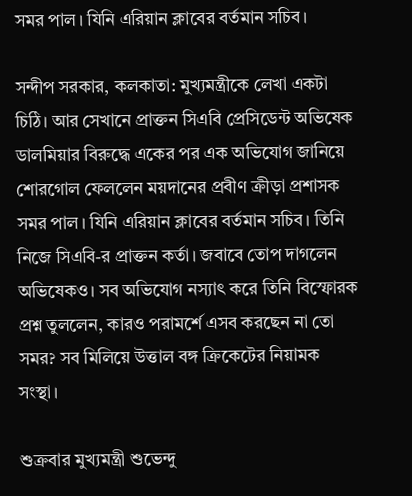সমর পাল। যিনি এরিয়ান ক্লাবের বর্তমান সচিব।

সন্দীপ সরকার, কলকাতা: মুখ্যমন্ত্রীকে লেখা একটা চিঠি। আর সেখানে প্রাক্তন সিএবি প্রেসিডেন্ট অভিষেক ডালমিয়ার বিরুদ্ধে একের পর এক অভিযোগ জানিয়ে শোরগোল ফেললেন ময়দানের প্রবীণ ক্রীড়া প্রশাসক সমর পাল। যিনি এরিয়ান ক্লাবের বর্তমান সচিব। তিনি নিজে সিএবি-র প্রাক্তন কর্তা। জবাবে তোপ দাগলেন অভিষেকও। সব অভিযোগ নস্যাৎ করে তিনি বিস্ফোরক প্রশ্ন তুললেন, কারও পরামর্শে এসব করছেন না তো সমর? সব মিলিয়ে উত্তাল বঙ্গ ক্রিকেটের নিয়ামক সংস্থা।

শুক্রবার মুখ্যমন্ত্রী শুভেন্দু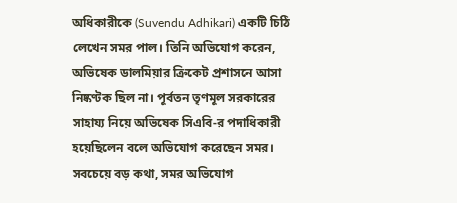অধিকারীকে (Suvendu Adhikari) একটি চিঠি লেখেন সমর পাল। তিনি অভিযোগ করেন, অভিষেক ডালমিয়ার ক্রিকেট প্রশাসনে আসা নিষ্কণ্টক ছিল না। পূর্বতন তৃণমূল সরকারের সাহায্য নিয়ে অভিষেক সিএবি-র পদাধিকারী হয়েছিলেন বলে অভিযোগ করেছেন সমর। সবচেয়ে বড় কথা, সমর অভিযোগ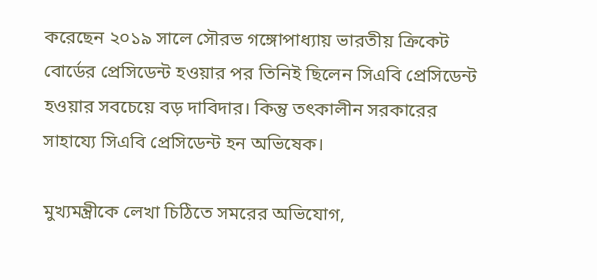করেছেন ২০১৯ সালে সৌরভ গঙ্গোপাধ্যায় ভারতীয় ক্রিকেট বোর্ডের প্রেসিডেন্ট হওয়ার পর তিনিই ছিলেন সিএবি প্রেসিডেন্ট হওয়ার সবচেয়ে বড় দাবিদার। কিন্তু তৎকালীন সরকারের সাহায্যে সিএবি প্রেসিডেন্ট হন অভিষেক।

মুখ্যমন্ত্রীকে লেখা চিঠিতে সমরের অভিযোগ,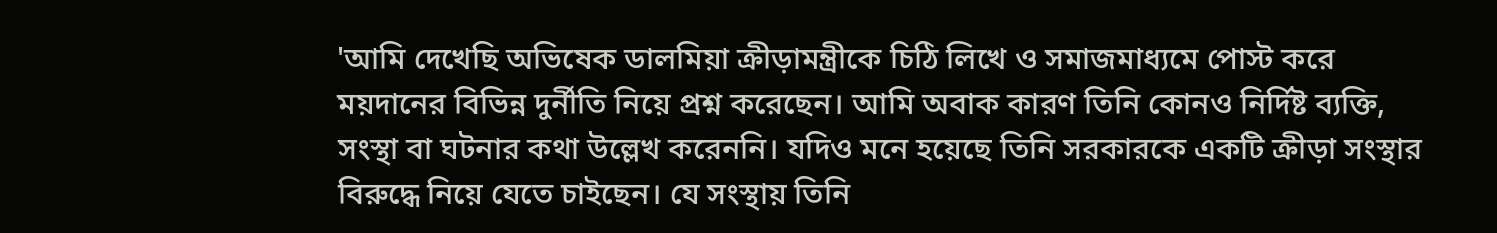'আমি দেখেছি অভিষেক ডালমিয়া ক্রীড়ামন্ত্রীকে চিঠি লিখে ও সমাজমাধ্যমে পোস্ট করে ময়দানের বিভিন্ন দুর্নীতি নিয়ে প্রশ্ন করেছেন। আমি অবাক কারণ তিনি কোনও নির্দিষ্ট ব্যক্তি, সংস্থা বা ঘটনার কথা উল্লেখ করেননি। যদিও মনে হয়েছে তিনি সরকারকে একটি ক্রীড়া সংস্থার বিরুদ্ধে নিয়ে যেতে চাইছেন। যে সংস্থায় তিনি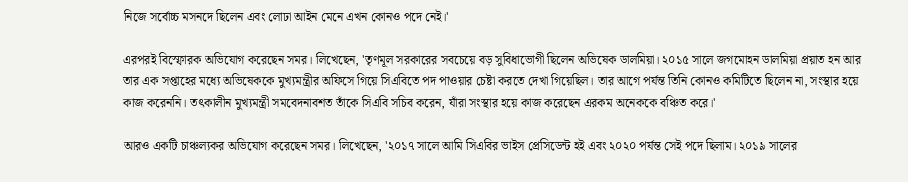নিজে সর্বোচ্চ মসনদে ছিলেন এবং লোঢা আইন মেনে এখন কোনও পদে নেই।'

এরপরই বিস্ফোরক অভিযোগ করেছেন সমর। লিখেছেন, 'তৃণমূল সরকারের সবচেয়ে বড় সুবিধাভোগী ছিলেন অভিষেক ডালমিয়া। ২০১৫ সালে জগমোহন ডালমিয়া প্রয়াত হন আর তার এক সপ্তাহের মধ্যে অভিষেককে মুখ্যমন্ত্রীর অফিসে গিয়ে সিএবিতে পদ পাওয়ার চেষ্টা করতে দেখা গিয়েছিল। তার আগে পর্যন্ত তিনি কোনও কমিটিতে ছিলেন না, সংস্থার হয়ে কাজ করেননি। তৎকালীন মুখ্যমন্ত্রী সমবেদনাবশত তাঁকে সিএবি সচিব করেন, যাঁরা সংস্থার হয়ে কাজ করেছেন এরকম অনেককে বঞ্চিত করে।'

আরও একটি চাঞ্চল্যকর অভিযোগ করেছেন সমর। লিখেছেন, '২০১৭ সালে আমি সিএবির ভাইস প্রেসিডেন্ট হই এবং ২০২০ পর্যন্ত সেই পদে ছিলাম। ২০১৯ সালের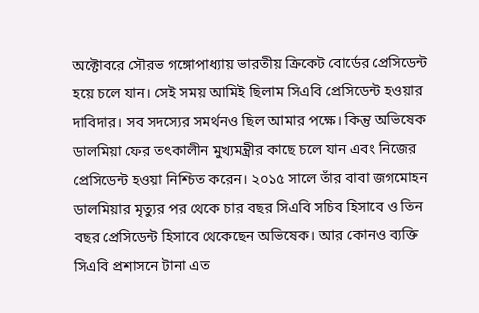অক্টোবরে সৌরভ গঙ্গোপাধ্যায় ভারতীয় ক্রিকেট বোর্ডের প্রেসিডেন্ট হয়ে চলে যান। সেই সময় আমিই ছিলাম সিএবি প্রেসিডেন্ট হওয়ার দাবিদার। সব সদস্যের সমর্থনও ছিল আমার পক্ষে। কিন্তু অভিষেক ডালমিয়া ফের তৎকালীন মুখ্যমন্ত্রীর কাছে চলে যান এবং নিজের প্রেসিডেন্ট হওয়া নিশ্চিত করেন। ২০১৫ সালে তাঁর বাবা জগমোহন ডালমিয়ার মৃত্যুর পর থেকে চার বছর সিএবি সচিব হিসাবে ও তিন বছর প্রেসিডেন্ট হিসাবে থেকেছেন অভিষেক। আর কোনও ব্যক্তি সিএবি প্রশাসনে টানা এত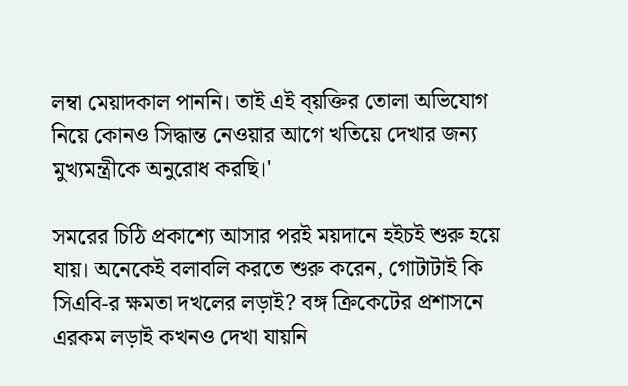লম্বা মেয়াদকাল পাননি। তাই এই ব্য়ক্তির তোলা অভিযোগ নিয়ে কোনও সিদ্ধান্ত নেওয়ার আগে খতিয়ে দেখার জন্য মুখ্যমন্ত্রীকে অনুরোধ করছি।'

সমরের চিঠি প্রকাশ্যে আসার পরই ময়দানে হইচই শুরু হয়ে যায়। অনেকেই বলাবলি করতে শুরু করেন, গোটাটাই কি সিএবি-র ক্ষমতা দখলের লড়াই? বঙ্গ ক্রিকেটের প্রশাসনে এরকম লড়াই কখনও দেখা যায়নি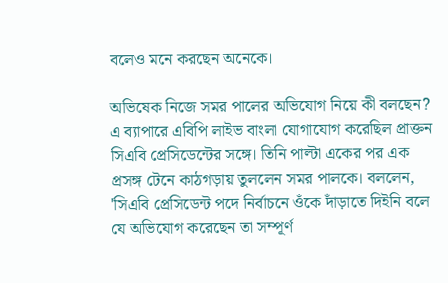বলেও মনে করছেন অনেকে।

অভিষেক নিজে সমর পালের অভিযোগ নিয়ে কী বলছেন? এ ব্যাপারে এবিপি লাইভ বাংলা যোগাযোগ করেছিল প্রাক্তন সিএবি প্রেসিডেন্টের সঙ্গে। তিনি পাল্টা একের পর এক প্রসঙ্গ টেনে কাঠগড়ায় তুললেন সমর পালকে। বললেন, 'সিএবি প্রেসিডেন্ট পদে নির্বাচনে ওঁকে দাঁড়াতে দিইনি বলে যে অভিযোগ করেছেন তা সম্পূর্ণ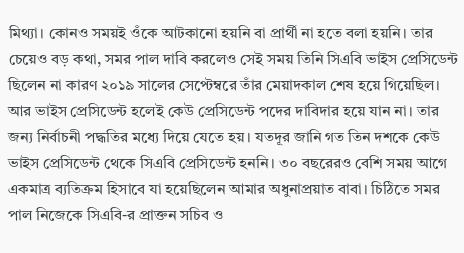মিথ্যা। কোনও সময়ই ওঁকে আটকানো হয়নি বা প্রার্থী না হতে বলা হয়নি। তার চেয়েও বড় কথা, সমর পাল দাবি করলেও সেই সময় তিনি সিএবি ভাইস প্রেসিডেন্ট ছিলেন না কারণ ২০১৯ সালের সেপ্টেম্বরে তাঁর মেয়াদকাল শেষ হয়ে গিয়েছিল। আর ভাইস প্রেসিডেন্ট হলেই কেউ প্রেসিডেন্ট পদের দাবিদার হয়ে যান না। তার জন্য নির্বাচনী পদ্ধতির মধ্যে দিয়ে যেতে হয়। যতদূর জানি গত তিন দশকে কেউ ভাইস প্রেসিডেন্ট থেকে সিএবি প্রেসিডেন্ট হননি। ৩০ বছরেরও বেশি সময় আগে একমাত্র ব্যতিক্রম হিসাবে যা হয়েছিলেন আমার অধুনাপ্রয়াত বাবা। চিঠিতে সমর পাল নিজেকে সিএবি-র প্রাক্তন সচিব ও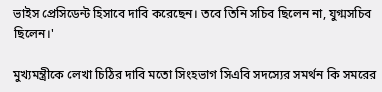ভাইস প্রেসিডেন্ট হিসাবে দাবি করেছেন। তবে তিনি সচিব ছিলেন না, যুগ্মসচিব ছিলেন।'

মুখ্যমন্ত্রীকে লেখা চিঠির দাবি মতো সিংহভাগ সিএবি সদস্যের সমর্থন কি সমরের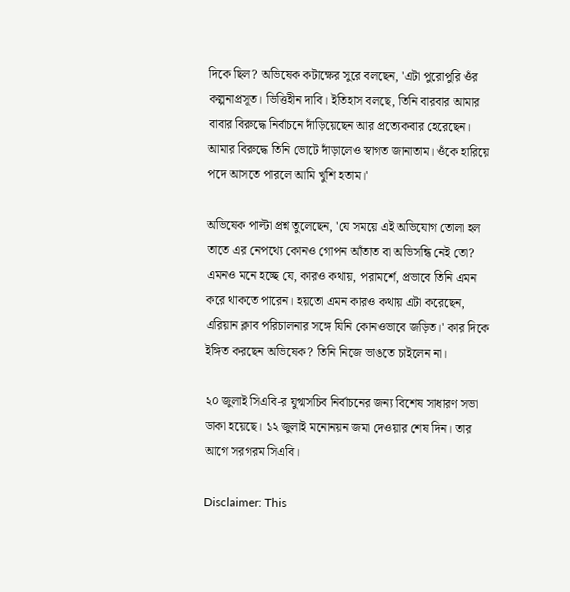দিকে ছিল? অভিষেক কটাক্ষের সুরে বলছেন, 'এটা পুরোপুরি ওঁর কল্পনাপ্রসূত। ভিত্তিহীন দাবি। ইতিহাস বলছে, তিনি বারবার আমার বাবার বিরুদ্ধে নির্বাচনে দাঁড়িয়েছেন আর প্রত্যেকবার হেরেছেন। আমার বিরুদ্ধে তিনি ভোটে দাঁড়ালেও স্বাগত জানাতাম। ওঁকে হারিয়ে পদে আসতে পারলে আমি খুশি হতাম।'

অভিষেক পাল্টা প্রশ্ন তুলেছেন, 'যে সময়ে এই অভিযোগ তোলা হল তাতে এর নেপথ্যে কোনও গোপন আঁতাত বা অভিসন্ধি নেই তো? এমনও মনে হচ্ছে যে, কারও কথায়, পরামর্শে, প্রভাবে তিনি এমন করে থাকতে পারেন। হয়তো এমন কারও কথায় এটা করেছেন, এরিয়ান ক্লাব পরিচালনার সঙ্গে যিনি কোনওভাবে জড়িত।' কার দিকে ইঙ্গিত করছেন অভিষেক? তিনি নিজে ভাঙতে চাইলেন না।

২০ জুলাই সিএবি-র যুগ্মসচিব নির্বাচনের জন্য বিশেষ সাধারণ সভা ডাকা হয়েছে। ১২ জুলাই মনোনয়ন জমা দেওয়ার শেষ দিন। তার আগে সরগরম সিএবি।

Disclaimer: This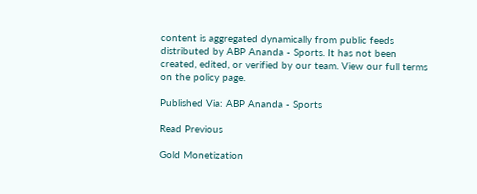content is aggregated dynamically from public feeds distributed by ABP Ananda - Sports. It has not been created, edited, or verified by our team. View our full terms on the policy page.

Published Via: ABP Ananda - Sports

Read Previous

Gold Monetization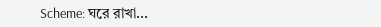Scheme: ঘরে রাখা...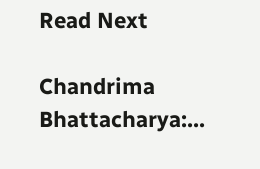Read Next

Chandrima Bhattacharya:...